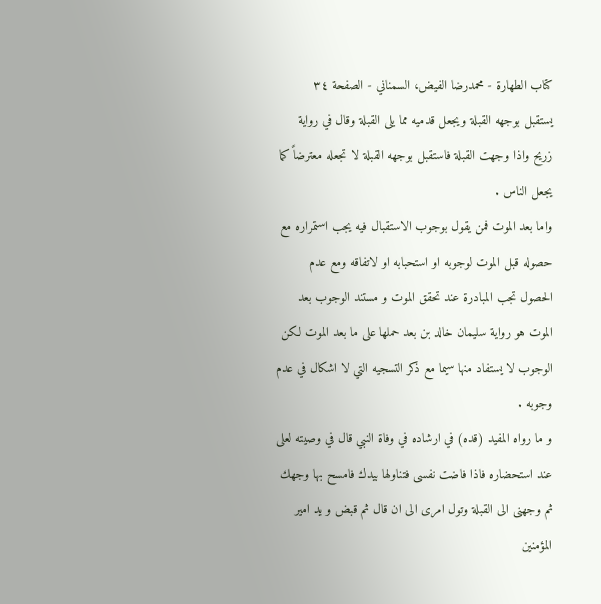كتاب الطهارة - محمدرضا الفيض، السمناني - الصفحة ٣٤
يستقبل بوجهه القبلة ويجعل قدميه مما يلى القبلة وقال في رواية زريح واذا وجهت القبلة فاستقبل بوجهه القبلة لا تجعله معترضاً كما يجعل الناس .
واما بعد الموت فمن يقول بوجوب الاستقبال فيه يجب استمراره مع حصوله قبل الموت لوجوبه او استحبابه او لاتفاقه ومع عدم الحصول تجب المبادرة عند تحقق الموت و مستند الوجوب بعد الموت هو رواية سليمان خالد بن بعد حملها على ما بعد الموت لكن الوجوب لا يستفاد منها سيما مع ذكر التسجيه التي لا اشكال في عدم وجوبه .
و ما رواه المفيد (قده) في ارشاده في وفاة النبي قال في وصيته لعلى عند استحضاره فاذا فاضت نفسى فتناولها بيدك فامسح بها وجهك ثم وجهنى الى القبلة وتول امرى الى ان قال ثم قبض و يد امير المؤمنين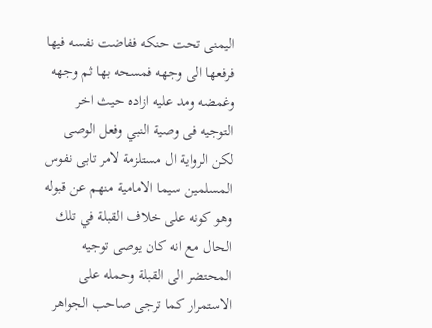اليمنى تحت حنكه ففاضت نفسه فيها فرفعها الى وجهه فمسحه بها ثم وجهه وغمضه ومد عليه ازاده حيث اخر التوجيه فى وصية النبي وفعل الوصى لكن الرواية ال مستلزمة لامر تابى نفوس المسلمين سيما الامامية منهم عن قبوله وهو كونه على خلاف القبلة في تلك الحال مع انه كان يوصى توجيه المحتضر الى القبلة وحمله على الاستمرار كما ترجى صاحب الجواهر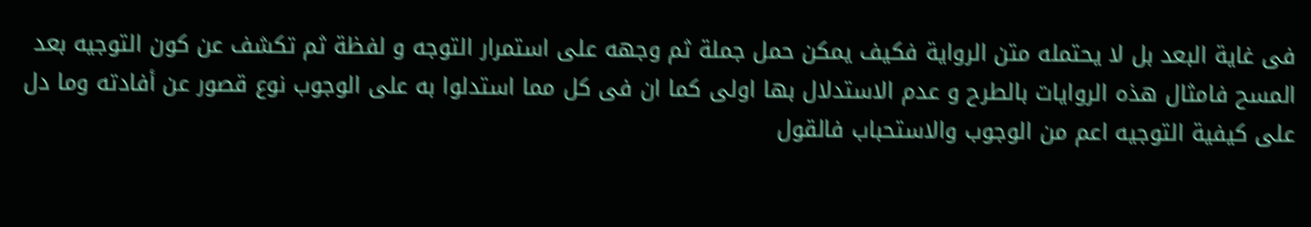فى غاية البعد بل لا يحتمله متن الرواية فكيف يمكن حمل جملة ثم وجهه على استمرار التوجه و لفظة ثم تکشف عن كون التوجيه بعد المسح فامثال هذه الروايات بالطرح و عدم الاستدلال بها اولى كما ان فى كل مما استدلوا به على الوجوب نوع قصور عن أفادته وما دل على كيفية التوجيه اعم من الوجوب والاستحباب فالقول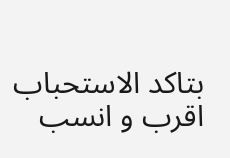بتاكد الاستحباب اقرب و انسب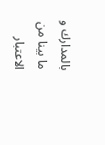بالمدارك و ما بينا من الاعتبار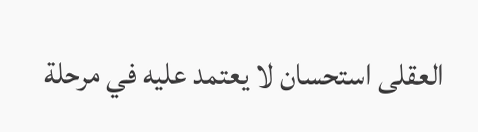العقلى استحسان لا يعتمد عليه في مرحلة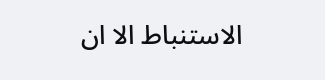الاستنباط الا ان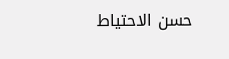حسن الاحتياط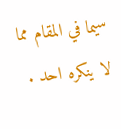سيما في المقام مما لا ينكره احد .